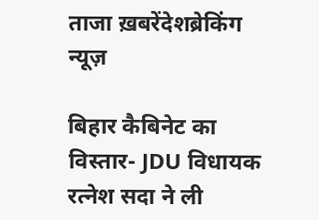ताजा ख़बरेंदेशब्रेकिंग न्यूज़

बिहार कैबिनेट का विस्तार- JDU विधायक रत्‍नेश सदा ने ली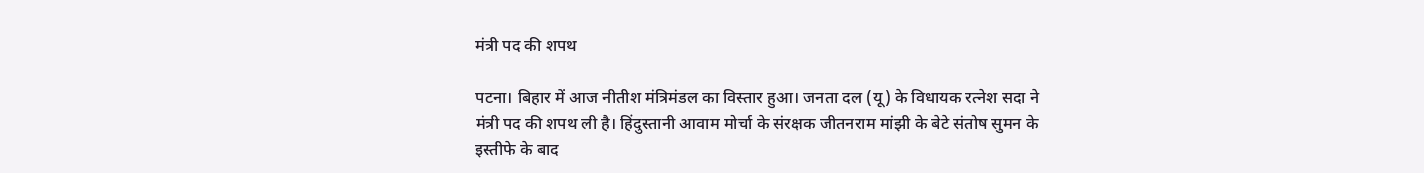मंत्री पद की शपथ

पटना। बिहार में आज नीतीश मंत्रिमंडल का विस्तार हुआ। जनता दल (यू) के विधायक रत्‍नेश सदा ने मंत्री पद की शपथ ली है। हिंदुस्तानी आवाम मोर्चा के संरक्षक जीतनराम मांझी के बेटे संतोष सुमन के इस्तीफे के बाद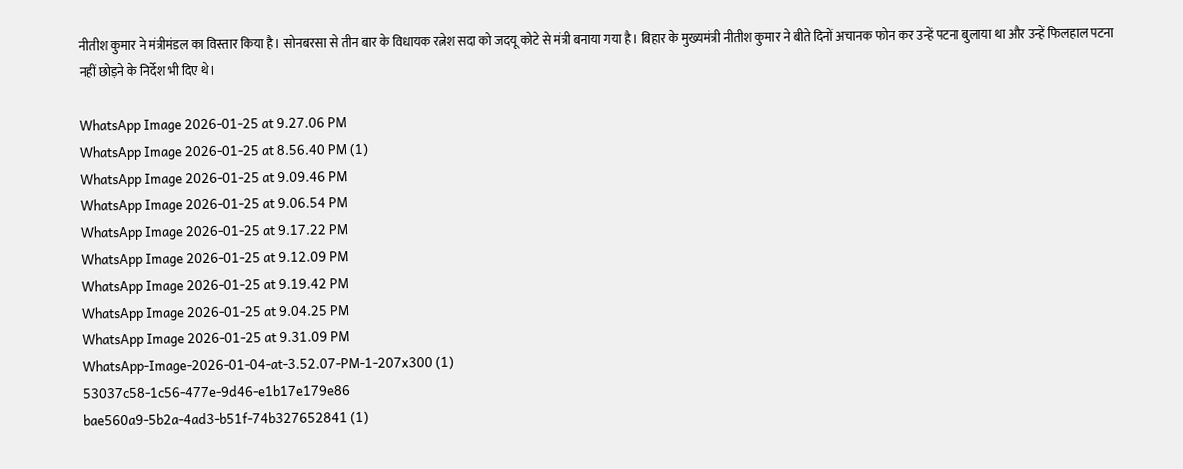नीतीश कुमार ने मंत्रीमंडल का विस्तार किया है। सोनबरसा से तीन बार के विधायक रत्नेश सदा को जदयू कोटे से मंत्री बनाया गया है। बिहार के मुख्यमंत्री नीतीश कुमार ने बीते दिनों अचानक फोन कर उन्हें पटना बुलाया था और उन्हें फिलहाल पटना नहीं छोड़ने के निर्देश भी दिए थे।

WhatsApp Image 2026-01-25 at 9.27.06 PM
WhatsApp Image 2026-01-25 at 8.56.40 PM (1)
WhatsApp Image 2026-01-25 at 9.09.46 PM
WhatsApp Image 2026-01-25 at 9.06.54 PM
WhatsApp Image 2026-01-25 at 9.17.22 PM
WhatsApp Image 2026-01-25 at 9.12.09 PM
WhatsApp Image 2026-01-25 at 9.19.42 PM
WhatsApp Image 2026-01-25 at 9.04.25 PM
WhatsApp Image 2026-01-25 at 9.31.09 PM
WhatsApp-Image-2026-01-04-at-3.52.07-PM-1-207x300 (1)
53037c58-1c56-477e-9d46-e1b17e179e86
bae560a9-5b2a-4ad3-b51f-74b327652841 (1)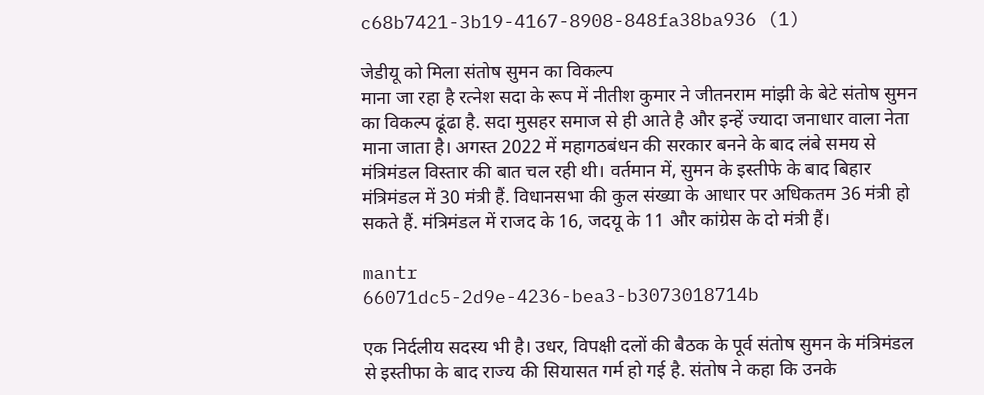c68b7421-3b19-4167-8908-848fa38ba936 (1)

जेडीयू को मिला संतोष सुमन का विकल्प
माना जा रहा है रत्नेश सदा के रूप में नीतीश कुमार ने जीतनराम मांझी के बेटे संतोष सुमन का विकल्प ढूंढा है. सदा मुसहर समाज से ही आते है और इन्हें ज्यादा जनाधार वाला नेता माना जाता है। अगस्त 2022 में महागठबंधन की सरकार बनने के बाद लंबे समय से मंत्रिमंडल विस्तार की बात चल रही थी। वर्तमान में, सुमन के इस्तीफे के बाद बिहार मंत्रिमंडल में 30 मंत्री हैं. विधानसभा की कुल संख्या के आधार पर अधिकतम 36 मंत्री हो सकते हैं. मंत्रिमंडल में राजद के 16, जदयू के 11 और कांग्रेस के दो मंत्री हैं।

mantr
66071dc5-2d9e-4236-bea3-b3073018714b

एक निर्दलीय सदस्य भी है। उधर, विपक्षी दलों की बैठक के पूर्व संतोष सुमन के मंत्रिमंडल से इस्तीफा के बाद राज्य की सियासत गर्म हो गई है. संतोष ने कहा कि उनके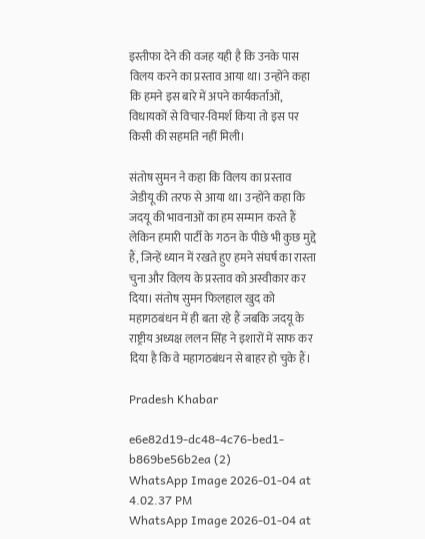इस्तीफा देने की वजह यही है कि उनके पास विलय करने का प्रस्ताव आया था। उन्होंने कहा कि हमने इस बारे में अपने कार्यकर्ताओं, विधायकों से विचार-विमर्श किया तो इस पर किसी की सहमति नहीं मिली।

संतोष सुमन ने कहा कि विलय का प्रस्ताव जेडीयू की तरफ से आया था। उन्होंने कहा कि जदयू की भावनाओं का हम सम्मान करते हैं लेकिन हमारी पार्टी के गठन के पीछे भी कुछ मुद्दे हैं, जिन्हें ध्यान में रखते हुए हमने संघर्ष का रास्ता चुना और विलय के प्रस्ताव को अस्वीकार कर दिया। संतोष सुमन फिलहाल खुद को महागठबंधन में ही बता रहे हैं जबकि जदयू के राष्ट्रीय अध्यक्ष ललन सिंह ने इशारों में साफ कर दिया है कि वे महागठबंधन से बाहर हो चुके हैं।

Pradesh Khabar

e6e82d19-dc48-4c76-bed1-b869be56b2ea (2)
WhatsApp Image 2026-01-04 at 4.02.37 PM
WhatsApp Image 2026-01-04 at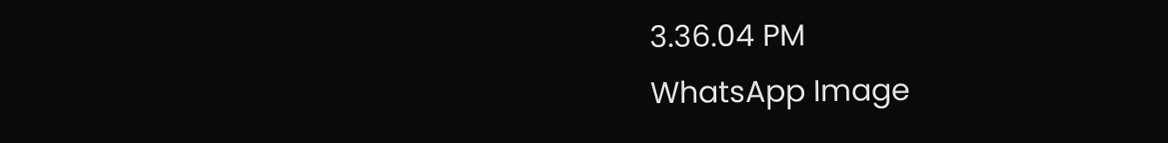3.36.04 PM
WhatsApp Image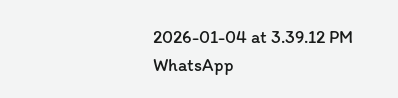2026-01-04 at 3.39.12 PM
WhatsApp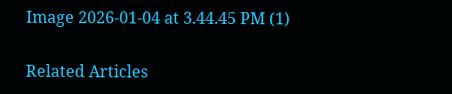Image 2026-01-04 at 3.44.45 PM (1)

Related Articles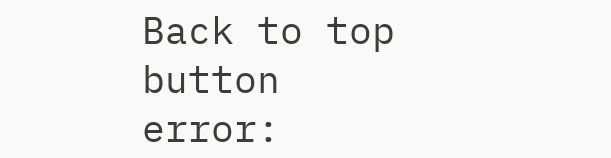Back to top button
error: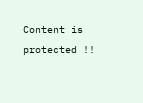Content is protected !!